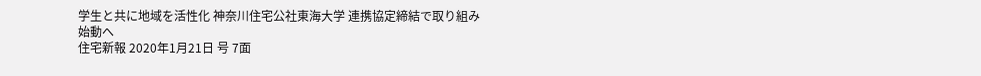学生と共に地域を活性化 神奈川住宅公社東海大学 連携協定締結で取り組み始動へ
住宅新報 2020年1月21日 号 7面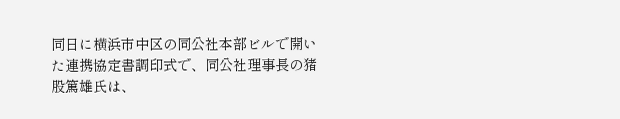同日に横浜市中区の同公社本部ビルで開いた連携協定書調印式で、同公社理事長の猪股篤雄氏は、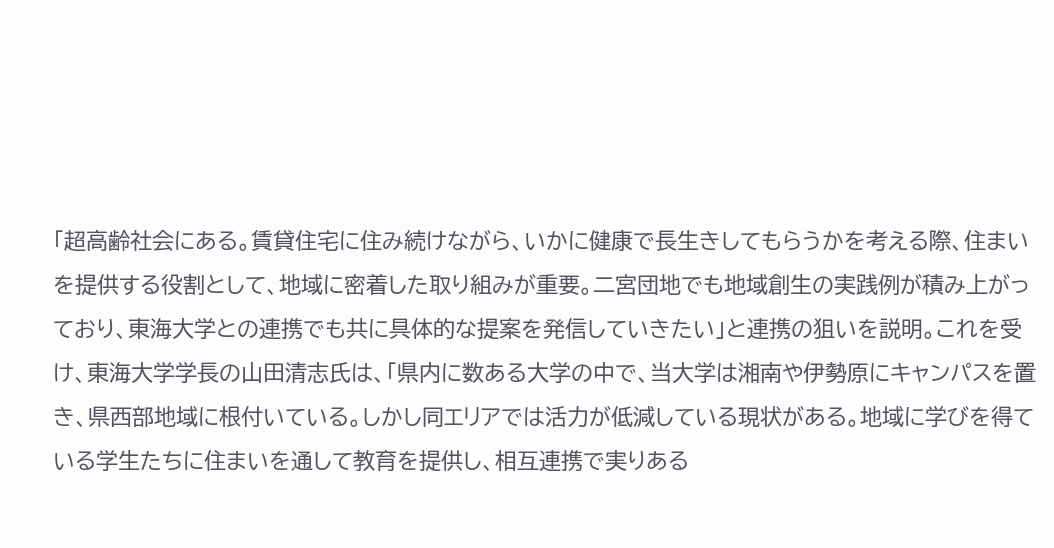「超高齢社会にある。賃貸住宅に住み続けながら、いかに健康で長生きしてもらうかを考える際、住まいを提供する役割として、地域に密着した取り組みが重要。二宮団地でも地域創生の実践例が積み上がっており、東海大学との連携でも共に具体的な提案を発信していきたい」と連携の狙いを説明。これを受け、東海大学学長の山田清志氏は、「県内に数ある大学の中で、当大学は湘南や伊勢原にキャンパスを置き、県西部地域に根付いている。しかし同エリアでは活力が低減している現状がある。地域に学びを得ている学生たちに住まいを通して教育を提供し、相互連携で実りある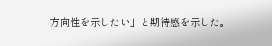方向性を示したい」と期待感を示した。